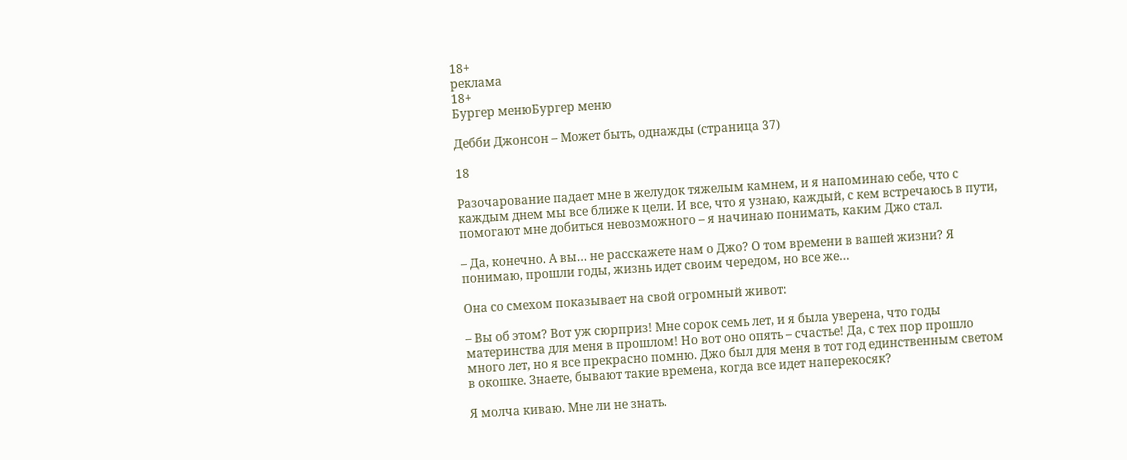18+
реклама
18+
Бургер менюБургер меню

Дебби Джонсон – Может быть, однажды (страница 37)

18

Разочарование падает мне в желудок тяжелым камнем, и я напоминаю себе, что с каждым днем мы все ближе к цели. И все, что я узнаю, каждый, с кем встречаюсь в пути, помогают мне добиться невозможного – я начинаю понимать, каким Джо стал.

– Да, конечно. А вы… не расскажете нам о Джо? О том времени в вашей жизни? Я понимаю, прошли годы, жизнь идет своим чередом, но все же…

Она со смехом показывает на свой огромный живот:

– Вы об этом? Вот уж сюрприз! Мне сорок семь лет, и я была уверена, что годы материнства для меня в прошлом! Но вот оно опять – счастье! Да, с тех пор прошло много лет, но я все прекрасно помню. Джо был для меня в тот год единственным светом в окошке. Знаете, бывают такие времена, когда все идет наперекосяк?

Я молча киваю. Мне ли не знать.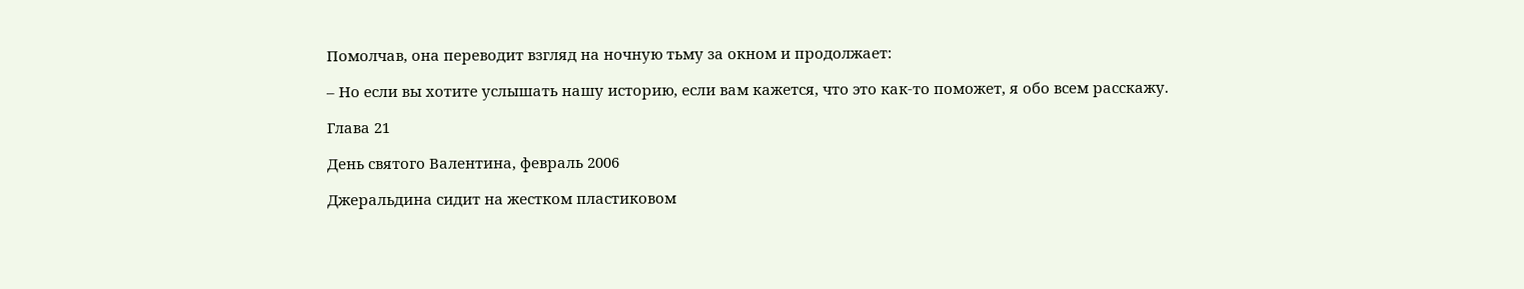Помолчав, она переводит взгляд на ночную тьму за окном и продолжает:

– Но если вы хотите услышать нашу историю, если вам кажется, что это как-то поможет, я обо всем расскажу.

Глава 21

День святого Валентина, февраль 2006

Джеральдина сидит на жестком пластиковом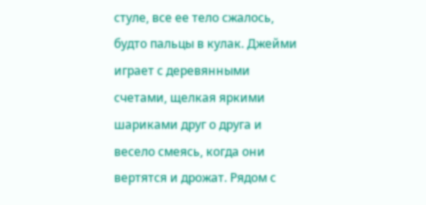стуле, все ее тело сжалось, будто пальцы в кулак. Джейми играет с деревянными счетами, щелкая яркими шариками друг о друга и весело смеясь, когда они вертятся и дрожат. Рядом с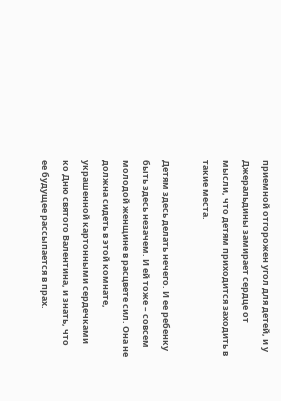приемной отгорожен угол для детей, и у Джеральдины замирает сердце от мысли, что детям приходится заходить в такие места.

Детям здесь делать нечего. И ее ребенку быть здесь незачем. И ей тоже – совсем молодой женщине в расцвете сил. Она не должна сидеть в этой комнате, украшенной картонными сердечками ко Дню святого Валентина, и знать, что ее будущее рассыпается в прах.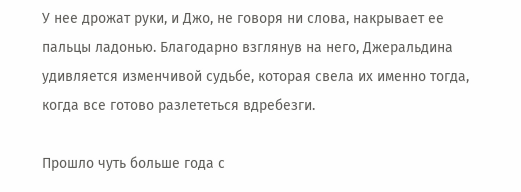У нее дрожат руки, и Джо, не говоря ни слова, накрывает ее пальцы ладонью. Благодарно взглянув на него, Джеральдина удивляется изменчивой судьбе, которая свела их именно тогда, когда все готово разлететься вдребезги.

Прошло чуть больше года с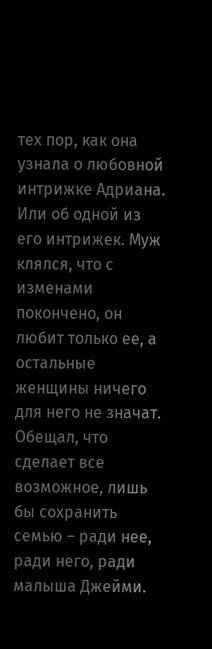тех пор, как она узнала о любовной интрижке Адриана. Или об одной из его интрижек. Муж клялся, что с изменами покончено, он любит только ее, а остальные женщины ничего для него не значат. Обещал, что сделает все возможное, лишь бы сохранить семью – ради нее, ради него, ради малыша Джейми.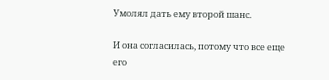Умолял дать ему второй шанс.

И она согласилась, потому что все еще его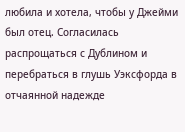любила и хотела, чтобы у Джейми был отец. Согласилась распрощаться с Дублином и перебраться в глушь Уэксфорда в отчаянной надежде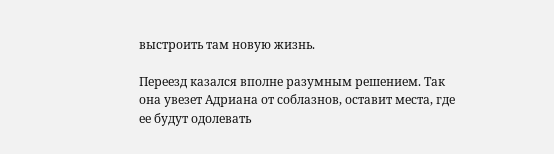выстроить там новую жизнь.

Переезд казался вполне разумным решением. Так она увезет Адриана от соблазнов, оставит места, где ее будут одолевать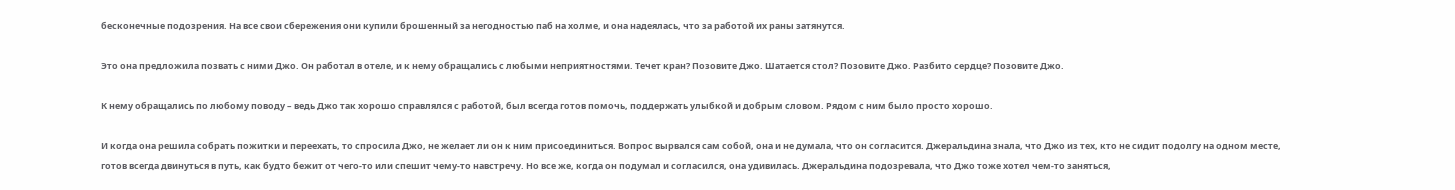бесконечные подозрения. На все свои сбережения они купили брошенный за негодностью паб на холме, и она надеялась, что за работой их раны затянутся.

Это она предложила позвать с ними Джо. Он работал в отеле, и к нему обращались с любыми неприятностями. Течет кран? Позовите Джо. Шатается стол? Позовите Джо. Разбито сердце? Позовите Джо.

К нему обращались по любому поводу – ведь Джо так хорошо справлялся с работой, был всегда готов помочь, поддержать улыбкой и добрым словом. Рядом с ним было просто хорошо.

И когда она решила собрать пожитки и переехать, то спросила Джо, не желает ли он к ним присоединиться. Вопрос вырвался сам собой, она и не думала, что он согласится. Джеральдина знала, что Джо из тех, кто не сидит подолгу на одном месте, готов всегда двинуться в путь, как будто бежит от чего-то или спешит чему-то навстречу. Но все же, когда он подумал и согласился, она удивилась. Джеральдина подозревала, что Джо тоже хотел чем-то заняться,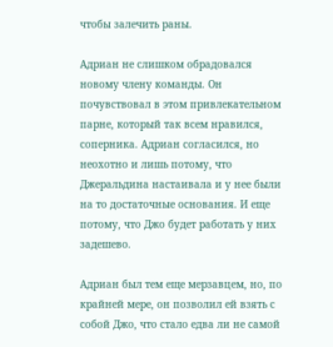чтобы залечить раны.

Адриан не слишком обрадовался новому члену команды. Он почувствовал в этом привлекательном парне, который так всем нравился, соперника. Адриан согласился, но неохотно и лишь потому, что Джеральдина настаивала и у нее были на то достаточные основания. И еще потому, что Джо будет работать у них задешево.

Адриан был тем еще мерзавцем, но, по крайней мере, он позволил ей взять с собой Джо, что стало едва ли не самой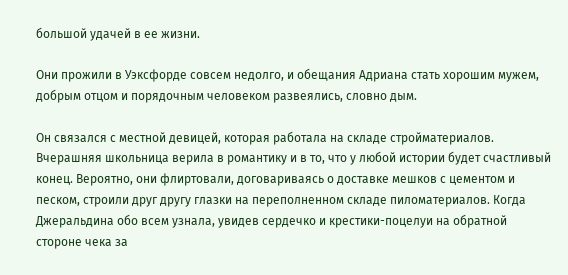большой удачей в ее жизни.

Они прожили в Уэксфорде совсем недолго, и обещания Адриана стать хорошим мужем, добрым отцом и порядочным человеком развеялись, словно дым.

Он связался с местной девицей, которая работала на складе стройматериалов. Вчерашняя школьница верила в романтику и в то, что у любой истории будет счастливый конец. Вероятно, они флиртовали, договариваясь о доставке мешков с цементом и песком, строили друг другу глазки на переполненном складе пиломатериалов. Когда Джеральдина обо всем узнала, увидев сердечко и крестики-поцелуи на обратной стороне чека за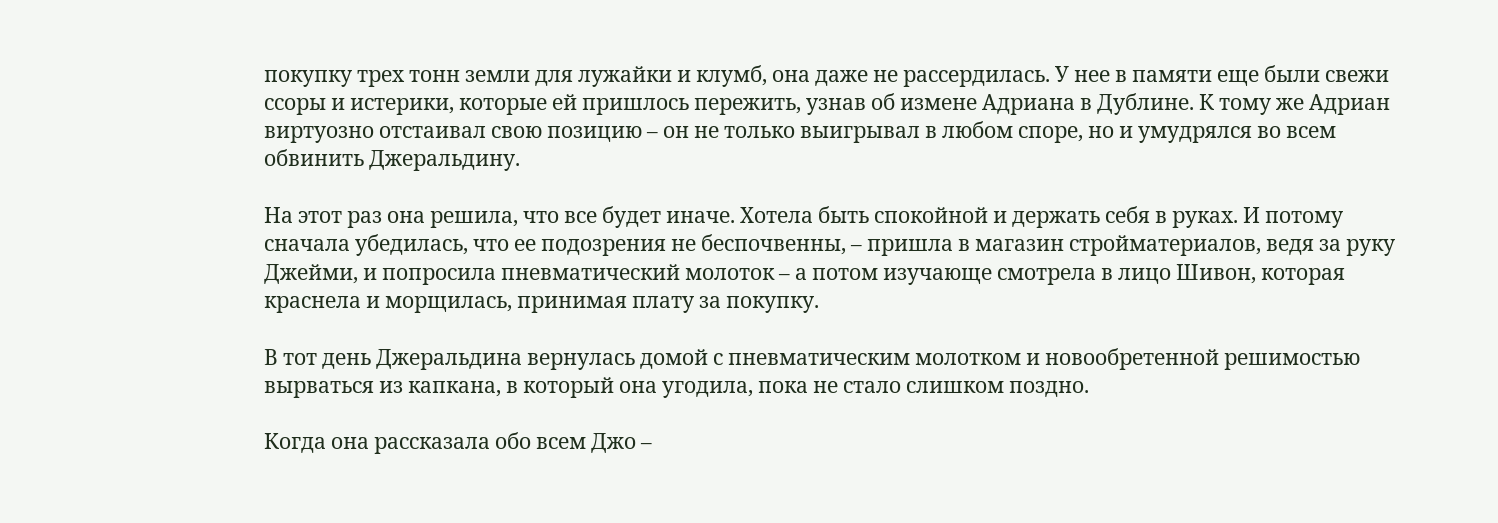покупку трех тонн земли для лужайки и клумб, она даже не рассердилась. У нее в памяти еще были свежи ссоры и истерики, которые ей пришлось пережить, узнав об измене Адриана в Дублине. К тому же Адриан виртуозно отстаивал свою позицию – он не только выигрывал в любом споре, но и умудрялся во всем обвинить Джеральдину.

На этот раз она решила, что все будет иначе. Хотела быть спокойной и держать себя в руках. И потому сначала убедилась, что ее подозрения не беспочвенны, – пришла в магазин стройматериалов, ведя за руку Джейми, и попросила пневматический молоток – а потом изучающе смотрела в лицо Шивон, которая краснела и морщилась, принимая плату за покупку.

В тот день Джеральдина вернулась домой с пневматическим молотком и новообретенной решимостью вырваться из капкана, в который она угодила, пока не стало слишком поздно.

Когда она рассказала обо всем Джо –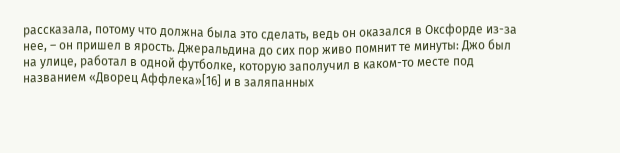рассказала, потому что должна была это сделать, ведь он оказался в Оксфорде из-за нее, – он пришел в ярость. Джеральдина до сих пор живо помнит те минуты: Джо был на улице, работал в одной футболке, которую заполучил в каком-то месте под названием «Дворец Аффлека»[16] и в заляпанных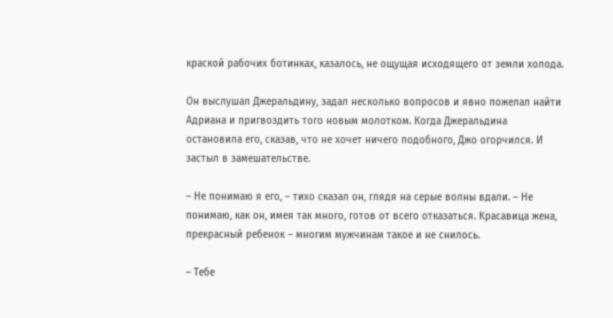краской рабочих ботинках, казалось, не ощущая исходящего от земли холода.

Он выслушал Джеральдину, задал несколько вопросов и явно пожелал найти Адриана и пригвоздить того новым молотком. Когда Джеральдина остановила его, сказав, что не хочет ничего подобного, Джо огорчился. И застыл в замешательстве.

– Не понимаю я его, – тихо сказал он, глядя на серые волны вдали. – Не понимаю, как он, имея так много, готов от всего отказаться. Красавица жена, прекрасный ребенок – многим мужчинам такое и не снилось.

– Тебе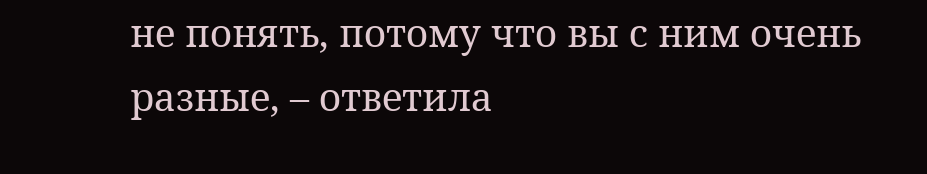не понять, потому что вы с ним очень разные, – ответила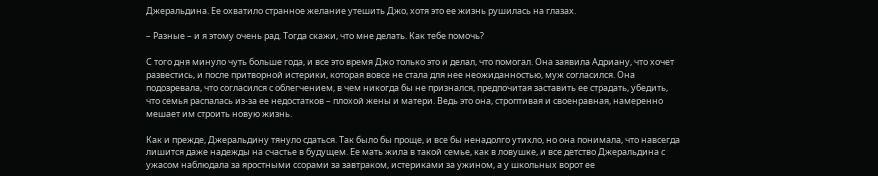Джеральдина. Ее охватило странное желание утешить Джо, хотя это ее жизнь рушилась на глазах.

– Разные – и я этому очень рад. Тогда скажи, что мне делать. Как тебе помочь?

С того дня минуло чуть больше года, и все это время Джо только это и делал, что помогал. Она заявила Адриану, что хочет развестись, и после притворной истерики, которая вовсе не стала для нее неожиданностью, муж согласился. Она подозревала, что согласился с облегчением, в чем никогда бы не признался, предпочитая заставить ее страдать, убедить, что семья распалась из-за ее недостатков – плохой жены и матери. Ведь это она, строптивая и своенравная, намеренно мешает им строить новую жизнь.

Как и прежде, Джеральдину тянуло сдаться. Так было бы проще, и все бы ненадолго утихло, но она понимала, что навсегда лишится даже надежды на счастье в будущем. Ее мать жила в такой семье, как в ловушке, и все детство Джеральдина с ужасом наблюдала за яростными ссорами за завтраком, истериками за ужином, а у школьных ворот ее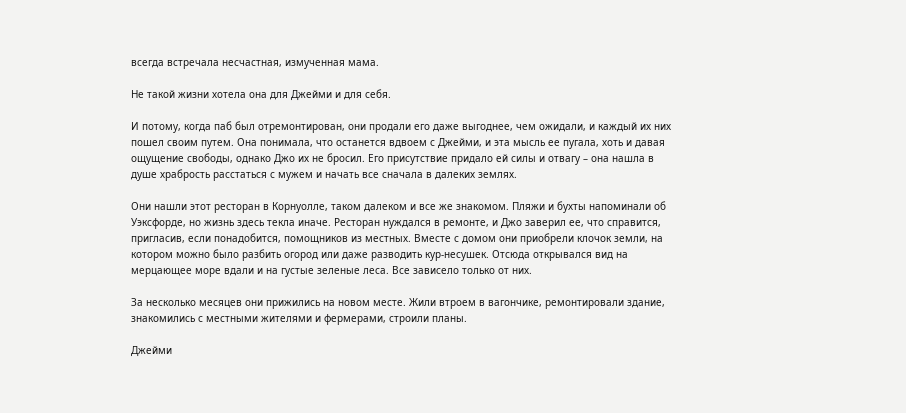всегда встречала несчастная, измученная мама.

Не такой жизни хотела она для Джейми и для себя.

И потому, когда паб был отремонтирован, они продали его даже выгоднее, чем ожидали, и каждый их них пошел своим путем. Она понимала, что останется вдвоем с Джейми, и эта мысль ее пугала, хоть и давая ощущение свободы, однако Джо их не бросил. Его присутствие придало ей силы и отвагу – она нашла в душе храбрость расстаться с мужем и начать все сначала в далеких землях.

Они нашли этот ресторан в Корнуолле, таком далеком и все же знакомом. Пляжи и бухты напоминали об Уэксфорде, но жизнь здесь текла иначе. Ресторан нуждался в ремонте, и Джо заверил ее, что справится, пригласив, если понадобится, помощников из местных. Вместе с домом они приобрели клочок земли, на котором можно было разбить огород или даже разводить кур-несушек. Отсюда открывался вид на мерцающее море вдали и на густые зеленые леса. Все зависело только от них.

За несколько месяцев они прижились на новом месте. Жили втроем в вагончике, ремонтировали здание, знакомились с местными жителями и фермерами, строили планы.

Джейми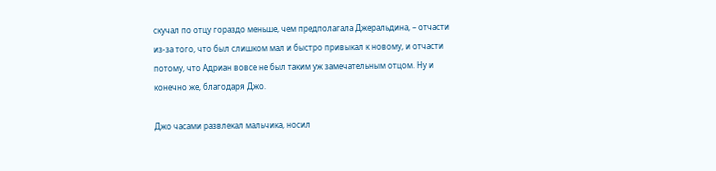скучал по отцу гораздо меньше, чем предполагала Джеральдина, – отчасти из-за того, что был слишком мал и быстро привыкал к новому, и отчасти потому, что Адриан вовсе не был таким уж замечательным отцом. Ну и конечно же, благодаря Джо.

Джо часами развлекал мальчика, носил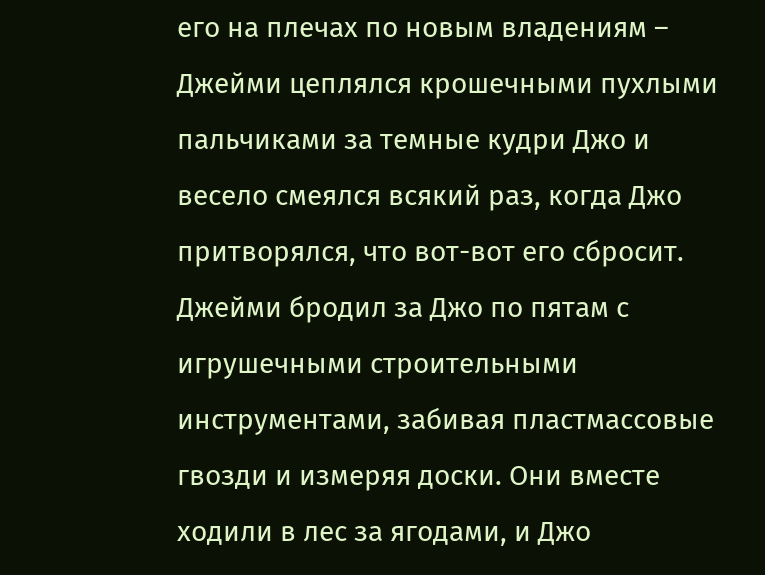его на плечах по новым владениям – Джейми цеплялся крошечными пухлыми пальчиками за темные кудри Джо и весело смеялся всякий раз, когда Джо притворялся, что вот-вот его сбросит. Джейми бродил за Джо по пятам с игрушечными строительными инструментами, забивая пластмассовые гвозди и измеряя доски. Они вместе ходили в лес за ягодами, и Джо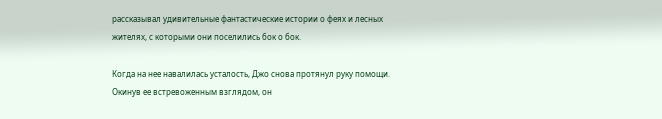рассказывал удивительные фантастические истории о феях и лесных жителях, с которыми они поселились бок о бок.

Когда на нее навалилась усталость, Джо снова протянул руку помощи. Окинув ее встревоженным взглядом, он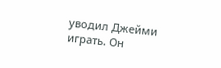уводил Джейми играть. Он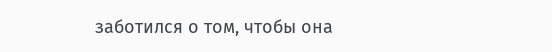заботился о том, чтобы она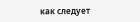как следует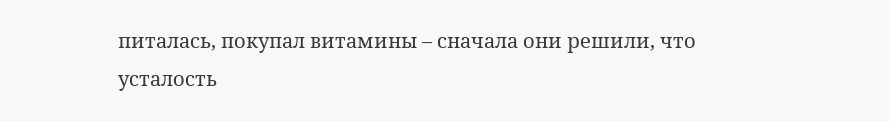питалась, покупал витамины – сначала они решили, что усталость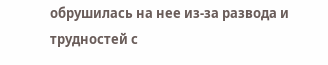обрушилась на нее из-за развода и трудностей с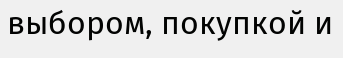выбором, покупкой и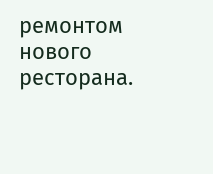ремонтом нового ресторана.